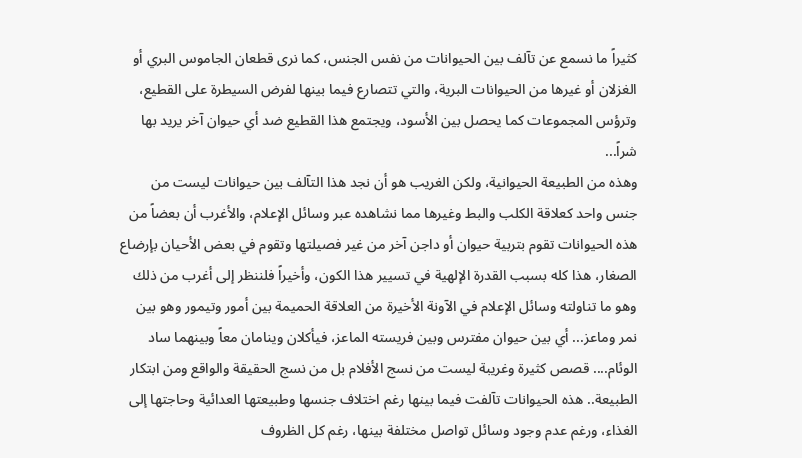كثيراً ما نسمع عن تآلف بين الحيوانات من نفس الجنس، كما نرى قطعان الجاموس البري أو الغزلان أو غيرها من الحيوانات البرية، والتي تتصارع فيما بينها لفرض السيطرة على القطيع، وترؤس المجموعات كما يحصل بين الأسود، ويجتمع هذا القطيع ضد أي حيوان آخر يريد بها شراً...
وهذه من الطبيعة الحيوانية، ولكن الغريب هو أن نجد هذا التآلف بين حيوانات ليست من جنس واحد كعلاقة الكلب والبط وغيرها مما نشاهده عبر وسائل الإعلام، والأغرب أن بعضاً من هذه الحيوانات تقوم بتربية حيوان أو داجن آخر من غير فصيلتها وتقوم في بعض الأحيان بإرضاع الصغار، هذا كله بسبب القدرة الإلهية في تسيير هذا الكون، وأخيراً فلننظر إلى أغرب من ذلك وهو ما تناولته وسائل الإعلام في الآونة الأخيرة من العلاقة الحميمة بين أمور وتيمور وهو بين نمر وماعز... أي بين حيوان مفترس وبين فريسته الماعز، فيأكلان وينامان معاً وبينهما ساد الوئام.... قصص كثيرة وغريبة ليست من نسج الأفلام بل من نسج الحقيقة والواقع ومن ابتكار الطبيعة.. هذه الحيوانات تآلفت فيما بينها رغم اختلاف جنسها وطبيعتها العدائية وحاجتها إلى الغذاء، ورغم عدم وجود وسائل تواصل مختلفة بينها، رغم كل الظروف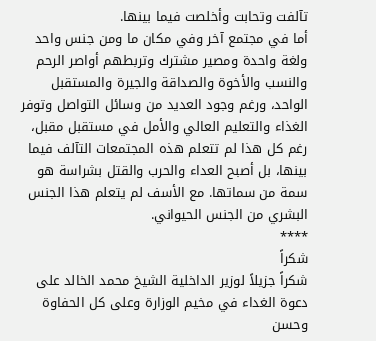تآلفت وتحابت وأخلصت فيما بينها.
أما في مجتمع آخر وفي مكان ما ومن جنس واحد ولغة واحدة ومصير مشترك وتربطهم أواصر الرحم والنسب والأخوة والصداقة والجيرة والمستقبل الواحد، ورغم وجود العديد من وسائل التواصل وتوفر الغذاء والتعليم العالي والأمل في مستقبل مقبل، رغم كل هذا لم تتعلم هذه المجتمعات التآلف فيما بينها، بل أصبح العداء والحرب والقتل بشراسة هو سمة من سماتها. مع الأسف لم يتعلم هذا الجنس البشري من الجنس الحيواني.
****
شكراً
شكراً جزيلاً لوزير الداخلية الشيخ محمد الخالد على دعوة الغداء في مخيم الوزارة وعلى كل الحفاوة وحسن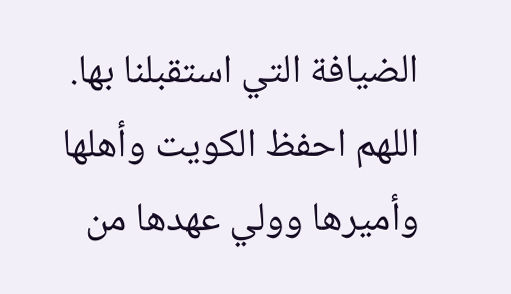الضيافة التي استقبلنا بها.
اللهم احفظ الكويت وأهلها وأميرها وولي عهدها من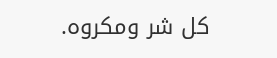كل شر ومكروه.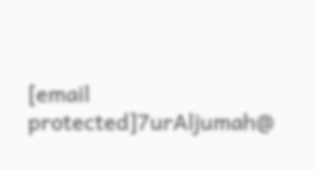[email protected]7urAljumah@